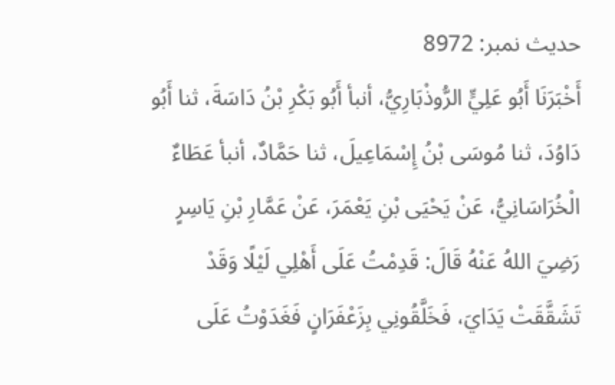حدیث نمبر: 8972
أَخْبَرَنَا أَبُو عَلِيٍّ الرُّوذْبَارِيُّ، أنبأ أَبُو بَكْرِ بْنُ دَاسَةَ، ثنا أَبُو دَاوُدَ، ثنا مُوسَى بْنُ إِسْمَاعِيلَ، ثنا حَمَّادٌ، أنبأ عَطَاءٌ الْخُرَاسَانِيُّ، عَنْ يَحْيَى بْنِ يَعْمَرَ، عَنْ عَمَّارِ بْنِ يَاسِرٍ رَضِيَ اللهُ عَنْهُ قَالَ: قَدِمْتُ عَلَى أَهْلِي لَيْلًا وَقَدْ تَشَقَّقَتْ يَدَايَ، فَخَلَّقُونِي بِزَعْفَرَانٍ فَغَدَوْتُ عَلَى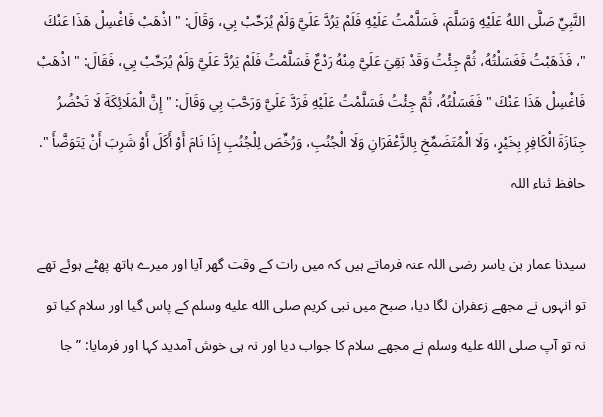النَّبِيِّ صَلَّى اللهُ عَلَيْهِ وَسَلَّمَ، فَسَلَّمْتُ عَلَيْهِ فَلَمْ يَرُدَّ عَلَيَّ وَلَمْ يُرَحِّبْ بِي، وَقَالَ: " اذْهَبْ فَاغْسِلْ هَذَا عَنْكَ "، فَذَهَبْتُ فَغَسَلْتُهُ، ثُمَّ جِئْتُ وَقَدْ بَقِيَ عَلَيَّ مِنْهُ رَدْعٌ فَسَلَّمْتُ فَلَمْ يَرُدَّ عَلَيَّ وَلَمْ يُرَحِّبْ بِي، فَقَالَ: " اذْهَبْ فَاغْسِلْ هَذَا عَنْكَ " فَغَسَلْتُهُ، ثُمَّ جِئْتُ فَسَلَّمْتُ عَلَيْهِ فَرَدَّ عَلَيَّ وَرَحَّبَ بِي وَقَالَ: " إِنَّ الْمَلَائِكَةَ لَا تَحْضُرُ جِنَازَةَ الْكَافِرِ بِخَيْرٍ، وَلَا الْمُتَضَمِّخِ بِالزَّعْفَرَانِ وَلَا الْجُنُبِ، وَرُخِّصَ لِلْجُنُبِ إِذَا نَامَ أَوْ أَكَلَ أَوْ شَرِبَ أَنْ يَتَوَضَّأَ ".
حافظ ثناء اللہ

سیدنا عمار بن یاسر رضی اللہ عنہ فرماتے ہیں کہ میں رات کے وقت گھر آیا اور میرے ہاتھ پھٹے ہوئے تھے تو انہوں نے مجھے زعفران لگا دیا، صبح میں نبی کریم صلى الله عليه وسلم کے پاس گیا اور سلام کیا تو نہ تو آپ صلى الله عليه وسلم نے مجھے سلام کا جواب دیا اور نہ ہی خوش آمدید کہا اور فرمایا: ”جا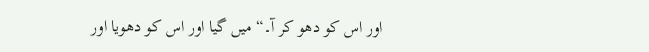اور اس کو دھو کر آ۔“ میں گیا اور اس کو دھویا اور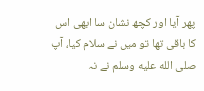پھر آیا اور کچھ نشان سا ابھی اس کا باقی تھا تو میں نے سلام کیا، آپ صلى الله عليه وسلم نے نہ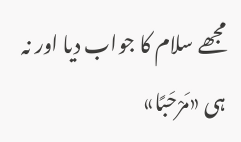مجھے سلام کا جواب دیا اور نہ ہی «مَرْحَبًا»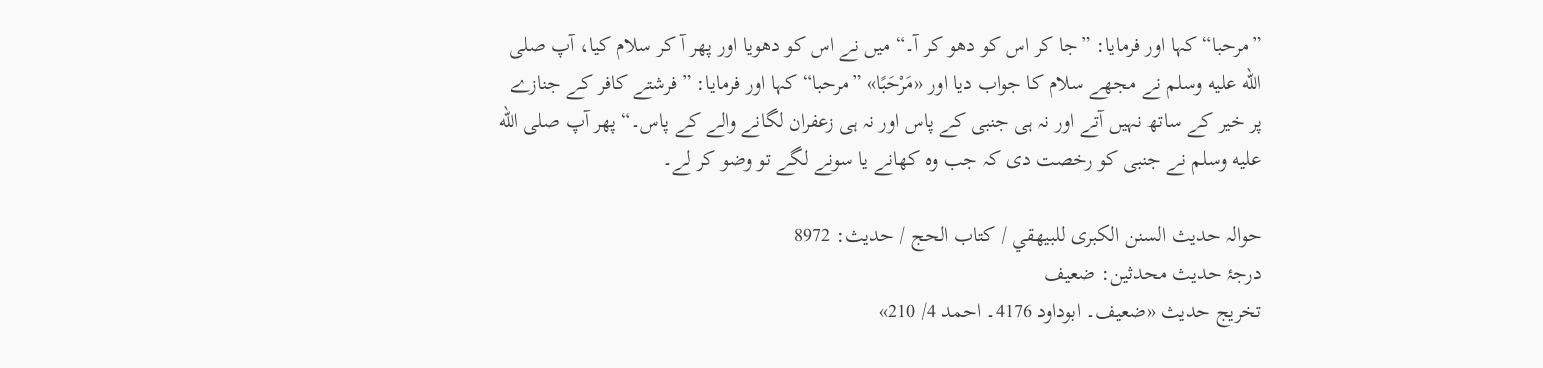”مرحبا“ کہا اور فرمایا: ”جا کر اس کو دھو کر آ۔“ میں نے اس کو دھویا اور پھر آ کر سلام کیا، آپ صلى الله عليه وسلم نے مجھے سلام کا جواب دیا اور «مَرْحَبًا» ”مرحبا“ کہا اور فرمایا: ”فرشتے کافر کے جنازے پر خیر کے ساتھ نہیں آتے اور نہ ہی جنبی کے پاس اور نہ ہی زعفران لگانے والے کے پاس۔“ پھر آپ صلى الله عليه وسلم نے جنبی کو رخصت دی کہ جب وہ کھانے یا سونے لگے تو وضو کر لے۔

حوالہ حدیث السنن الكبرى للبيهقي / كتاب الحج / حدیث: 8972
درجۂ حدیث محدثین: ضعيف
تخریج حدیث «ضعيف۔ ابوداود 4176۔ احمد 4/ 210»